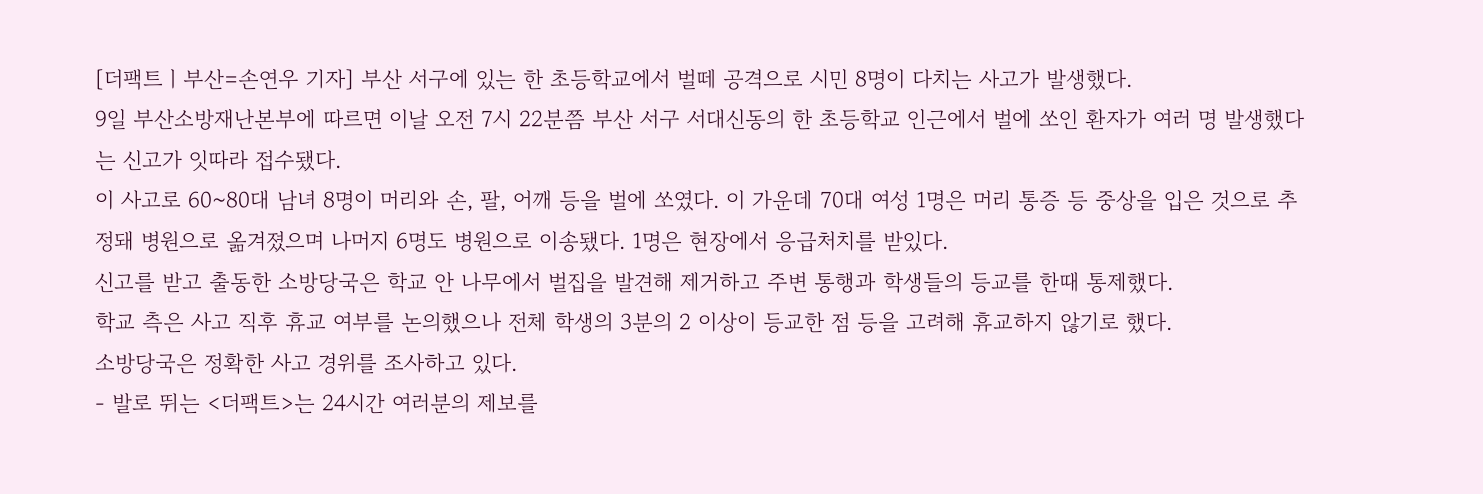[더팩트ㅣ부산=손연우 기자] 부산 서구에 있는 한 초등학교에서 벌떼 공격으로 시민 8명이 다치는 사고가 발생했다.
9일 부산소방재난본부에 따르면 이날 오전 7시 22분쯤 부산 서구 서대신동의 한 초등학교 인근에서 벌에 쏘인 환자가 여러 명 발생했다는 신고가 잇따라 접수됐다.
이 사고로 60~80대 남녀 8명이 머리와 손, 팔, 어깨 등을 벌에 쏘였다. 이 가운데 70대 여성 1명은 머리 통증 등 중상을 입은 것으로 추정돼 병원으로 옮겨졌으며 나머지 6명도 병원으로 이송됐다. 1명은 현장에서 응급처치를 받있다.
신고를 받고 출동한 소방당국은 학교 안 나무에서 벌집을 발견해 제거하고 주변 통행과 학생들의 등교를 한때 통제했다.
학교 측은 사고 직후 휴교 여부를 논의했으나 전체 학생의 3분의 2 이상이 등교한 점 등을 고려해 휴교하지 않기로 했다.
소방당국은 정확한 사고 경위를 조사하고 있다.
- 발로 뛰는 <더팩트>는 24시간 여러분의 제보를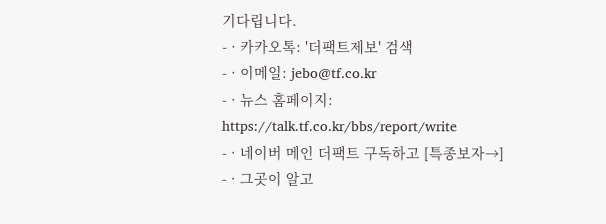기다립니다.
- · 카카오톡: '더팩트제보' 검색
- · 이메일: jebo@tf.co.kr
- · 뉴스 홈페이지: https://talk.tf.co.kr/bbs/report/write
- · 네이버 메인 더팩트 구독하고 [특종보자→]
- · 그곳이 알고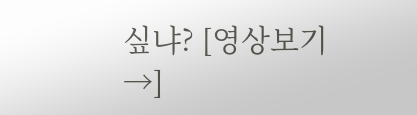싶냐? [영상보기→]